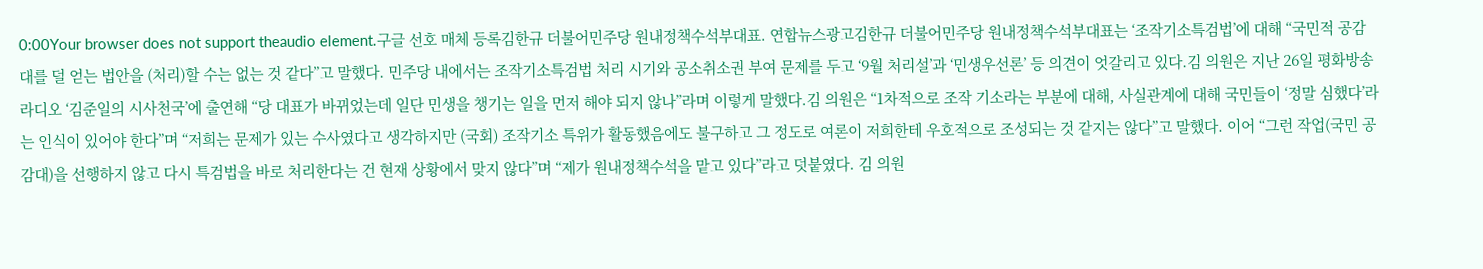0:00Your browser does not support theaudio element.구글 선호 매체 등록김한규 더불어민주당 원내정책수석부대표. 연합뉴스광고김한규 더불어민주당 원내정책수석부대표는 ‘조작기소특검법’에 대해 “국민적 공감대를 덜 얻는 법안을 (처리)할 수는 없는 것 같다”고 말했다. 민주당 내에서는 조작기소특검법 처리 시기와 공소취소권 부여 문제를 두고 ‘9월 처리설’과 ‘민생우선론’ 등 의견이 엇갈리고 있다.김 의원은 지난 26일 평화방송 라디오 ‘김준일의 시사천국’에 출연해 “당 대표가 바뀌었는데 일단 민생을 챙기는 일을 먼저 해야 되지 않나”라며 이렇게 말했다.김 의원은 “1차적으로 조작 기소라는 부분에 대해, 사실관계에 대해 국민들이 ‘정말 심했다’라는 인식이 있어야 한다”며 “저희는 문제가 있는 수사였다고 생각하지만 (국회) 조작기소 특위가 활동했음에도 불구하고 그 정도로 여론이 저희한테 우호적으로 조성되는 것 같지는 않다”고 말했다. 이어 “그런 작업(국민 공감대)을 선행하지 않고 다시 특검법을 바로 처리한다는 건 현재 상황에서 맞지 않다”며 “제가 원내정책수석을 맡고 있다”라고 덧붙였다. 김 의원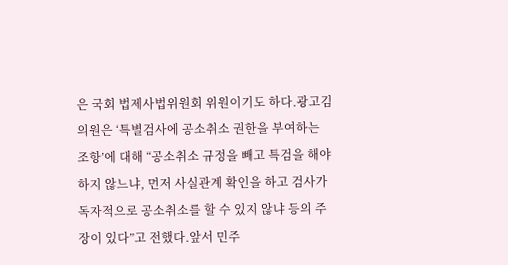은 국회 법제사법위원회 위원이기도 하다.광고김 의원은 ‘특별검사에 공소취소 권한을 부여하는 조항’에 대해 “공소취소 규정을 빼고 특검을 해야 하지 않느냐, 먼저 사실관계 확인을 하고 검사가 독자적으로 공소취소를 할 수 있지 않냐 등의 주장이 있다”고 전했다.앞서 민주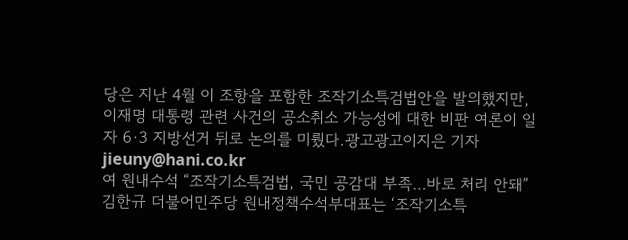당은 지난 4월 이 조항을 포함한 조작기소특검법안을 발의했지만, 이재명 대통령 관련 사건의 공소취소 가능성에 대한 비판 여론이 일자 6·3 지방선거 뒤로 논의를 미뤘다.광고광고이지은 기자 jieuny@hani.co.kr
여 원내수석 “조작기소특검법, 국민 공감대 부족…바로 처리 안돼”
김한규 더불어민주당 원내정책수석부대표는 ‘조작기소특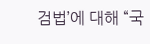검법’에 대해 “국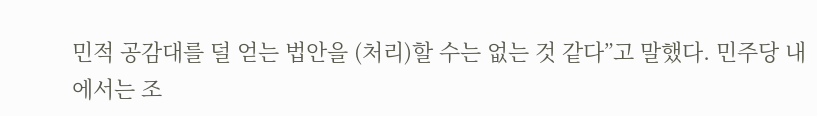민적 공감대를 덜 얻는 법안을 (처리)할 수는 없는 것 같다”고 말했다. 민주당 내에서는 조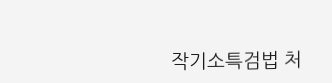작기소특검법 처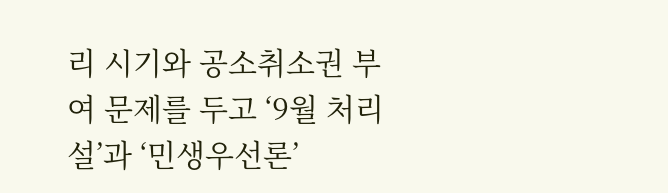리 시기와 공소취소권 부여 문제를 두고 ‘9월 처리설’과 ‘민생우선론’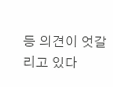등 의견이 엇갈리고 있다